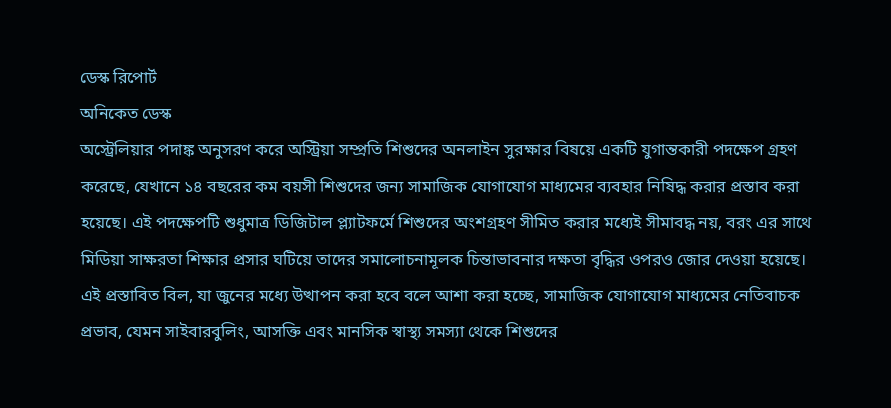ডেস্ক রিপোর্ট
অনিকেত ডেস্ক
অস্ট্রেলিয়ার পদাঙ্ক অনুসরণ করে অস্ট্রিয়া সম্প্রতি শিশুদের অনলাইন সুরক্ষার বিষয়ে একটি যুগান্তকারী পদক্ষেপ গ্রহণ করেছে, যেখানে ১৪ বছরের কম বয়সী শিশুদের জন্য সামাজিক যোগাযোগ মাধ্যমের ব্যবহার নিষিদ্ধ করার প্রস্তাব করা হয়েছে। এই পদক্ষেপটি শুধুমাত্র ডিজিটাল প্ল্যাটফর্মে শিশুদের অংশগ্রহণ সীমিত করার মধ্যেই সীমাবদ্ধ নয়, বরং এর সাথে মিডিয়া সাক্ষরতা শিক্ষার প্রসার ঘটিয়ে তাদের সমালোচনামূলক চিন্তাভাবনার দক্ষতা বৃদ্ধির ওপরও জোর দেওয়া হয়েছে।
এই প্রস্তাবিত বিল, যা জুনের মধ্যে উত্থাপন করা হবে বলে আশা করা হচ্ছে, সামাজিক যোগাযোগ মাধ্যমের নেতিবাচক প্রভাব, যেমন সাইবারবুলিং, আসক্তি এবং মানসিক স্বাস্থ্য সমস্যা থেকে শিশুদের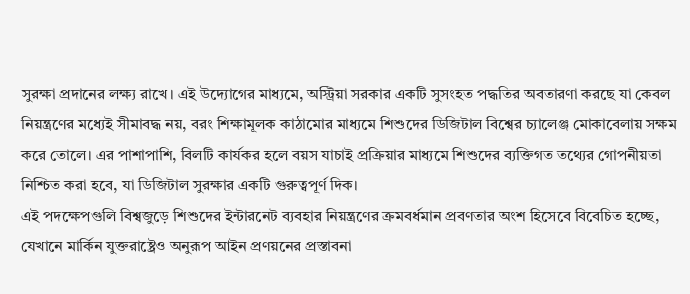সুরক্ষা প্রদানের লক্ষ্য রাখে। এই উদ্যোগের মাধ্যমে, অস্ট্রিয়া সরকার একটি সুসংহত পদ্ধতির অবতারণা করছে যা কেবল নিয়ন্ত্রণের মধ্যেই সীমাবদ্ধ নয়, বরং শিক্ষামূলক কাঠামোর মাধ্যমে শিশুদের ডিজিটাল বিশ্বের চ্যালেঞ্জ মোকাবেলায় সক্ষম করে তোলে। এর পাশাপাশি, বিলটি কার্যকর হলে বয়স যাচাই প্রক্রিয়ার মাধ্যমে শিশুদের ব্যক্তিগত তথ্যের গোপনীয়তা নিশ্চিত করা হবে, যা ডিজিটাল সুরক্ষার একটি গুরুত্বপূর্ণ দিক।
এই পদক্ষেপগুলি বিশ্বজুড়ে শিশুদের ইন্টারনেট ব্যবহার নিয়ন্ত্রণের ক্রমবর্ধমান প্রবণতার অংশ হিসেবে বিবেচিত হচ্ছে, যেখানে মার্কিন যুক্তরাষ্ট্রেও অনুরূপ আইন প্রণয়নের প্রস্তাবনা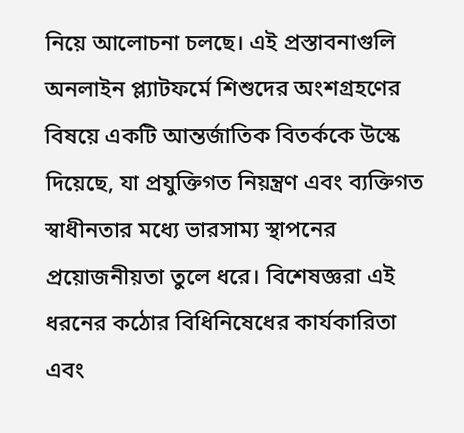নিয়ে আলোচনা চলছে। এই প্রস্তাবনাগুলি অনলাইন প্ল্যাটফর্মে শিশুদের অংশগ্রহণের বিষয়ে একটি আন্তর্জাতিক বিতর্ককে উস্কে দিয়েছে, যা প্রযুক্তিগত নিয়ন্ত্রণ এবং ব্যক্তিগত স্বাধীনতার মধ্যে ভারসাম্য স্থাপনের প্রয়োজনীয়তা তুলে ধরে। বিশেষজ্ঞরা এই ধরনের কঠোর বিধিনিষেধের কার্যকারিতা এবং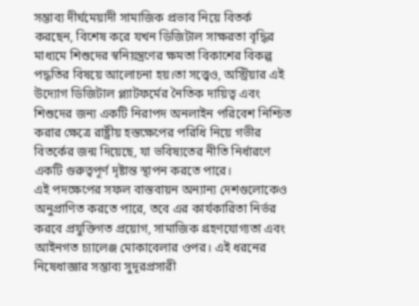সম্ভাব্য দীর্ঘমেয়াদী সামাজিক প্রভাব নিয়ে বিতর্ক করছেন, বিশেষ করে যখন ডিজিটাল সাক্ষরতা বৃদ্ধির মাধ্যমে শিশুদের স্বনিয়ন্ত্রণের ক্ষমতা বিকাশের বিকল্প পদ্ধতির বিষয়ে আলোচনা হয়।তা সত্ত্বেও, অস্ট্রিয়ার এই উদ্যোগ ডিজিটাল প্ল্যাটফর্মের নৈতিক দায়িত্ব এবং শিশুদের জন্য একটি নিরাপদ অনলাইন পরিবেশ নিশ্চিত করার ক্ষেত্রে রাষ্ট্রীয় হস্তক্ষেপের পরিধি নিয়ে গভীর বিতর্কের জন্ম দিয়েছে, যা ভবিষ্যতের নীতি নির্ধারণে একটি গুরুত্বপূর্ণ দৃষ্টান্ত স্থাপন করতে পারে।
এই পদক্ষেপের সফল বাস্তবায়ন অন্যান্য দেশগুলোকেও অনুপ্রাণিত করতে পারে, তবে এর কার্যকারিতা নির্ভর করবে প্রযুক্তিগত প্রয়োগ, সামাজিক গ্রহণযোগ্যতা এবং আইনগত চ্যালেঞ্জ মোকাবেলার ওপর। এই ধরনের নিষেধাজ্ঞার সম্ভাব্য সুদূরপ্রসারী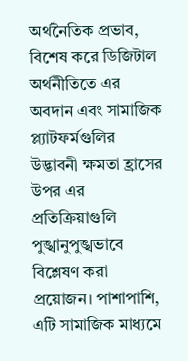অর্থনৈতিক প্রভাব, বিশেষ করে ডিজিটাল অর্থনীতিতে এর অবদান এবং সামাজিক প্ল্যাটফর্মগুলির উদ্ভাবনী ক্ষমতা হ্রাসের উপর এর প্রতিক্রিয়াগুলি পুঙ্খানুপুঙ্খভাবে বিশ্লেষণ করা প্রয়োজন। পাশাপাশি, এটি সামাজিক মাধ্যমে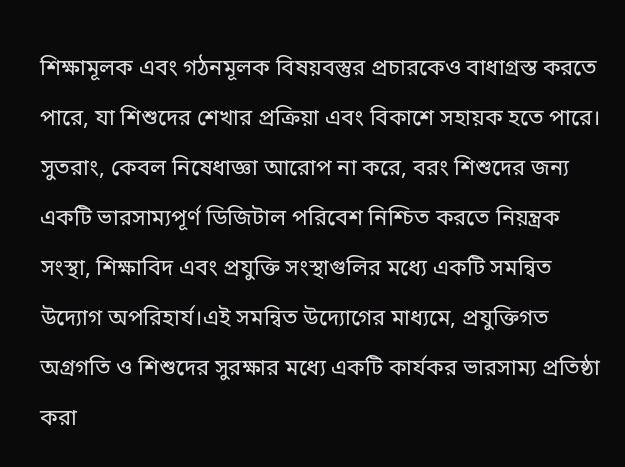শিক্ষামূলক এবং গঠনমূলক বিষয়বস্তুর প্রচারকেও বাধাগ্রস্ত করতে পারে, যা শিশুদের শেখার প্রক্রিয়া এবং বিকাশে সহায়ক হতে পারে।
সুতরাং, কেবল নিষেধাজ্ঞা আরোপ না করে, বরং শিশুদের জন্য একটি ভারসাম্যপূর্ণ ডিজিটাল পরিবেশ নিশ্চিত করতে নিয়ন্ত্রক সংস্থা, শিক্ষাবিদ এবং প্রযুক্তি সংস্থাগুলির মধ্যে একটি সমন্বিত উদ্যোগ অপরিহার্য।এই সমন্বিত উদ্যোগের মাধ্যমে, প্রযুক্তিগত অগ্রগতি ও শিশুদের সুরক্ষার মধ্যে একটি কার্যকর ভারসাম্য প্রতিষ্ঠা করা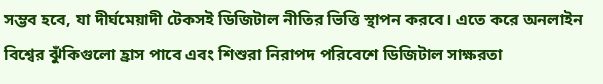সম্ভব হবে, যা দীর্ঘমেয়াদী টেকসই ডিজিটাল নীতির ভিত্তি স্থাপন করবে। এতে করে অনলাইন বিশ্বের ঝুঁকিগুলো হ্রাস পাবে এবং শিশুরা নিরাপদ পরিবেশে ডিজিটাল সাক্ষরতা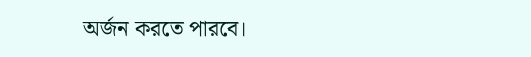অর্জন করতে পারবে।